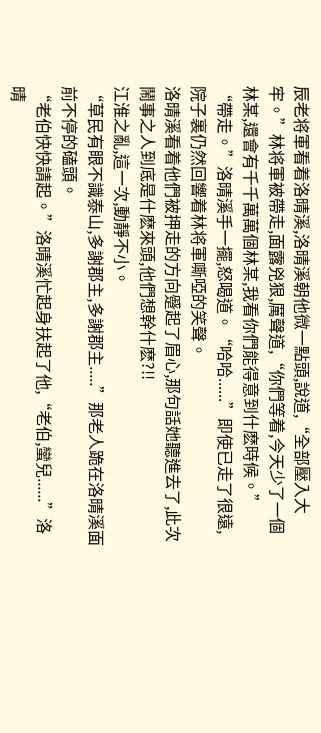辰老将軍看着洛晴溪,洛晴溪朝他微一點頭,說道,“全部壓入大牢。”林将軍被帶走,面露兇狠,厲聲道,“你們等着,今天少了一個林某,還會有千千萬萬個林某,我看你們能得意到什麽時候。”
“帶走。”洛晴溪手一擺,怒喝道。“哈哈......”即使已走了很遠,院子裏仍然回響着林将軍嘶啞的笑聲。
洛晴溪看着他們被押走的方向蹙起了眉心,那句話她聽進去了,此次鬧事之人到底是什麽來頭,他們想幹什麽?!!
江淮之亂,這一次,動靜不小。
“草民有眼不識泰山,多謝郡主,多謝郡主.....”那老人跪在洛晴溪面前不停的磕頭。
“老伯快快請起。”洛晴溪忙起身扶起了他,“老伯,蠻兒......”洛晴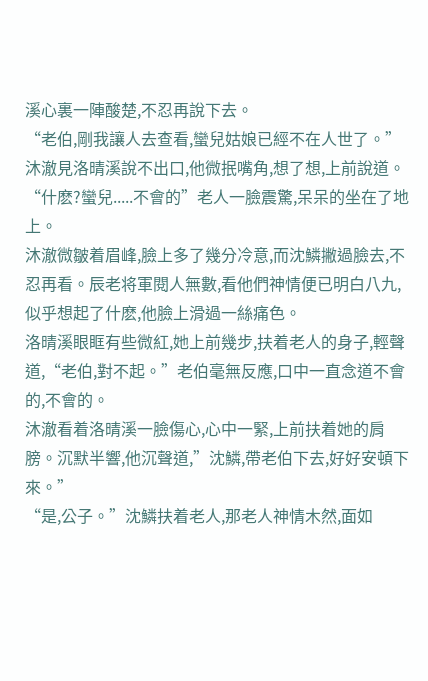溪心裏一陣酸楚,不忍再說下去。
“老伯,剛我讓人去查看,蠻兒姑娘已經不在人世了。”沐澈見洛晴溪說不出口,他微抿嘴角,想了想,上前說道。
“什麽?蠻兒.....不會的”老人一臉震驚,呆呆的坐在了地上。
沐澈微皺着眉峰,臉上多了幾分冷意,而沈鱗撇過臉去,不忍再看。辰老将軍閱人無數,看他們神情便已明白八九,似乎想起了什麽,他臉上滑過一絲痛色。
洛晴溪眼眶有些微紅,她上前幾步,扶着老人的身子,輕聲道,“老伯,對不起。”老伯毫無反應,口中一直念道不會的,不會的。
沐澈看着洛晴溪一臉傷心,心中一緊,上前扶着她的肩膀。沉默半響,他沉聲道,”沈鱗,帶老伯下去,好好安頓下來。”
“是,公子。”沈鱗扶着老人,那老人神情木然,面如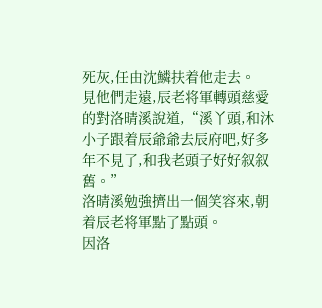死灰,任由沈鱗扶着他走去。
見他們走遠,辰老将軍轉頭慈愛的對洛晴溪說道,“溪丫頭,和沐小子跟着辰爺爺去辰府吧,好多年不見了,和我老頭子好好叙叙舊。”
洛晴溪勉強擠出一個笑容來,朝着辰老将軍點了點頭。
因洛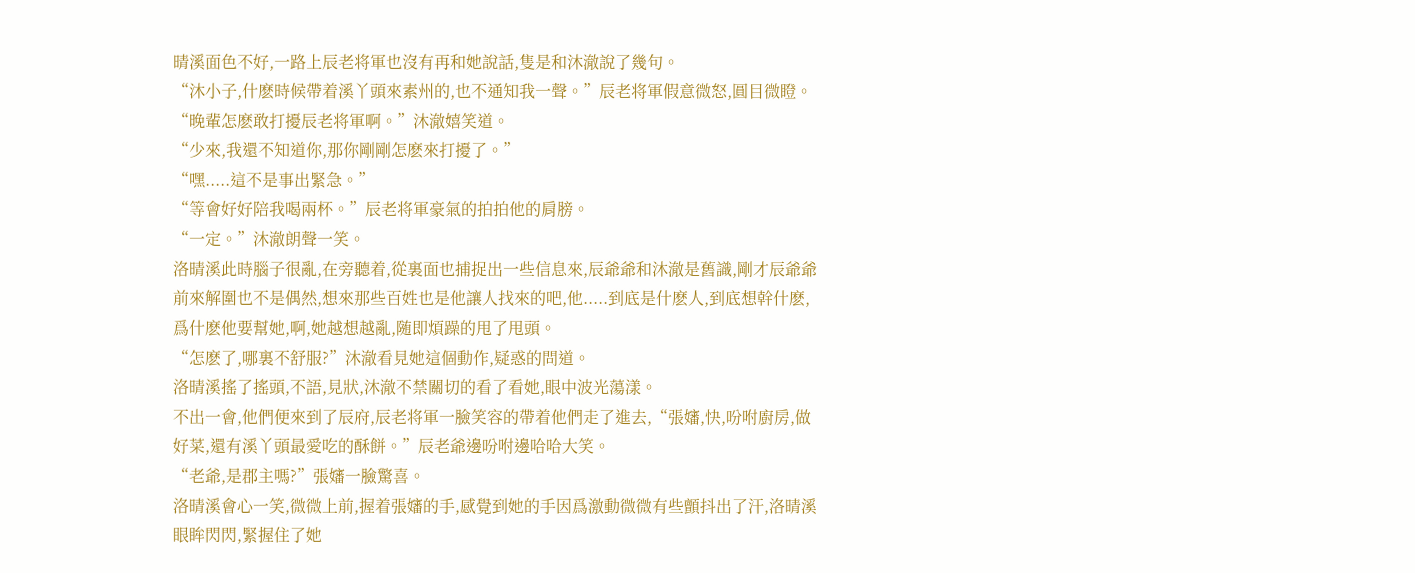晴溪面色不好,一路上辰老将軍也沒有再和她說話,隻是和沐澈說了幾句。
“沐小子,什麽時候帶着溪丫頭來素州的,也不通知我一聲。”辰老将軍假意微怒,圓目微瞪。
“晚輩怎麽敢打擾辰老将軍啊。”沐澈嬉笑道。
“少來,我還不知道你,那你剛剛怎麽來打擾了。”
“嘿.....這不是事出緊急。”
“等會好好陪我喝兩杯。”辰老将軍豪氣的拍拍他的肩膀。
“一定。”沐澈朗聲一笑。
洛晴溪此時腦子很亂,在旁聽着,從裏面也捕捉出一些信息來,辰爺爺和沐澈是舊識,剛才辰爺爺前來解圍也不是偶然,想來那些百姓也是他讓人找來的吧,他.....到底是什麽人,到底想幹什麽,爲什麽他要幫她,啊,她越想越亂,随即煩躁的甩了甩頭。
“怎麽了,哪裏不舒服?”沐澈看見她這個動作,疑惑的問道。
洛晴溪搖了搖頭,不語,見狀,沐澈不禁關切的看了看她,眼中波光蕩漾。
不出一會,他們便來到了辰府,辰老将軍一臉笑容的帶着他們走了進去,“張嬸,快,吩咐廚房,做好菜,還有溪丫頭最愛吃的酥餅。”辰老爺邊吩咐邊哈哈大笑。
“老爺,是郡主嗎?”張嬸一臉驚喜。
洛晴溪會心一笑,微微上前,握着張嬸的手,感覺到她的手因爲激動微微有些顫抖出了汗,洛晴溪眼眸閃閃,緊握住了她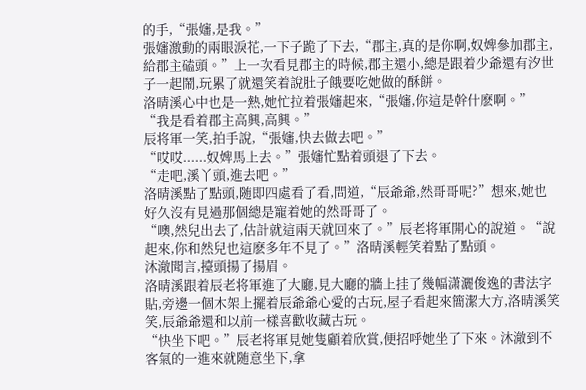的手,“張嬸,是我。”
張嬸激動的兩眼淚花,一下子跪了下去,“郡主,真的是你啊,奴婢參加郡主,給郡主磕頭。”上一次看見郡主的時候,郡主還小,總是跟着少爺還有汐世子一起鬧,玩累了就還笑着說肚子餓要吃她做的酥餅。
洛晴溪心中也是一熱,她忙拉着張嬸起來,“張嬸,你這是幹什麽啊。”
“我是看着郡主高興,高興。”
辰将軍一笑,拍手說,“張嬸,快去做去吧。”
“哎哎......奴婢馬上去。”張嬸忙點着頭退了下去。
“走吧,溪丫頭,進去吧。”
洛晴溪點了點頭,随即四處看了看,問道,“辰爺爺,然哥哥呢?”想來,她也好久沒有見過那個總是寵着她的然哥哥了。
“噢,然兒出去了,估計就這兩天就回來了。”辰老将軍開心的說道。“說起來,你和然兒也這麽多年不見了。”洛晴溪輕笑着點了點頭。
沐澈聞言,擡頭揚了揚眉。
洛晴溪跟着辰老将軍進了大廳,見大廳的牆上挂了幾幅潇灑俊逸的書法字貼,旁邊一個木架上擺着辰爺爺心愛的古玩,屋子看起來簡潔大方,洛晴溪笑笑,辰爺爺還和以前一樣喜歡收藏古玩。
“快坐下吧。”辰老将軍見她隻顧着欣賞,便招呼她坐了下來。沐澈到不客氣的一進來就随意坐下,拿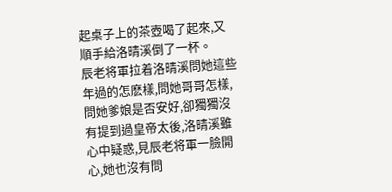起桌子上的茶壺喝了起來,又順手給洛晴溪倒了一杯。
辰老将軍拉着洛晴溪問她這些年過的怎麽樣,問她哥哥怎樣,問她爹娘是否安好,卻獨獨沒有提到過皇帝太後,洛晴溪雖心中疑惑,見辰老将軍一臉開心,她也沒有問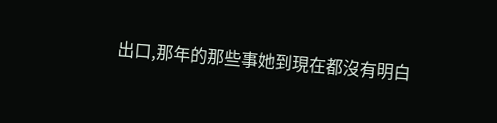出口,那年的那些事她到現在都沒有明白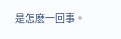是怎麽一回事。